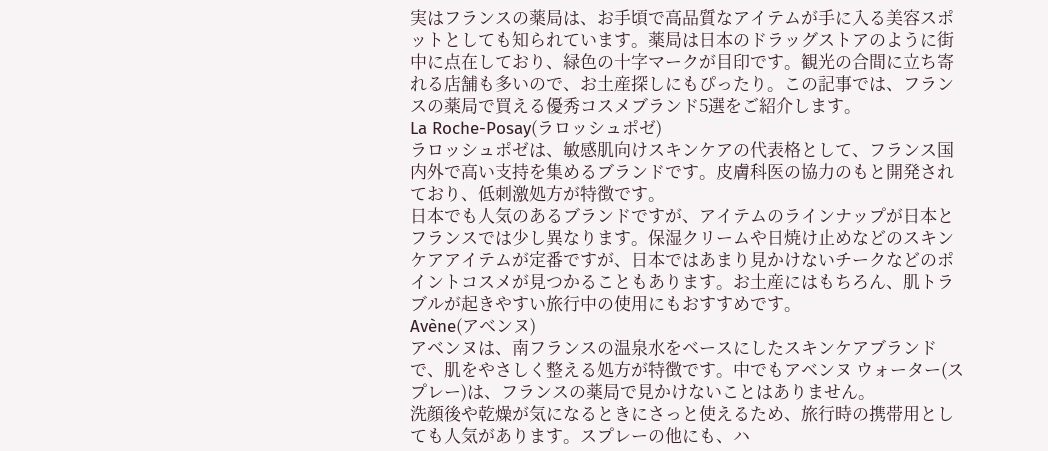実はフランスの薬局は、お手頃で高品質なアイテムが手に入る美容スポットとしても知られています。薬局は日本のドラッグストアのように街中に点在しており、緑色の十字マークが目印です。観光の合間に立ち寄れる店舗も多いので、お土産探しにもぴったり。この記事では、フランスの薬局で買える優秀コスメブランド5選をご紹介します。
La Roche-Posay(ラロッシュポゼ)
ラロッシュポゼは、敏感肌向けスキンケアの代表格として、フランス国内外で高い支持を集めるブランドです。皮膚科医の協力のもと開発されており、低刺激処方が特徴です。
日本でも人気のあるブランドですが、アイテムのラインナップが日本とフランスでは少し異なります。保湿クリームや日焼け止めなどのスキンケアアイテムが定番ですが、日本ではあまり見かけないチークなどのポイントコスメが見つかることもあります。お土産にはもちろん、肌トラブルが起きやすい旅行中の使用にもおすすめです。
Avène(アベンヌ)
アベンヌは、南フランスの温泉水をベースにしたスキンケアブランドで、肌をやさしく整える処方が特徴です。中でもアベンヌ ウォーター(スプレー)は、フランスの薬局で見かけないことはありません。
洗顔後や乾燥が気になるときにさっと使えるため、旅行時の携帯用としても人気があります。スプレーの他にも、ハ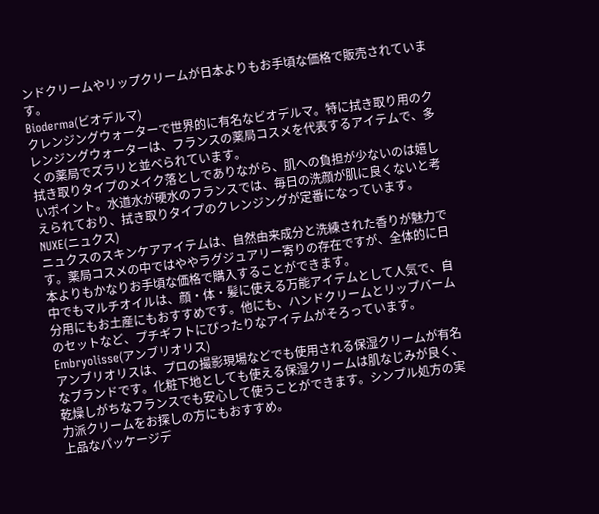ンドクリームやリップクリームが日本よりもお手頃な価格で販売されています。
Bioderma(ビオデルマ)
クレンジングウォーターで世界的に有名なビオデルマ。特に拭き取り用のクレンジングウォーターは、フランスの薬局コスメを代表するアイテムで、多くの薬局でズラリと並べられています。
拭き取りタイプのメイク落としでありながら、肌への負担が少ないのは嬉しいポイント。水道水が硬水のフランスでは、毎日の洗顔が肌に良くないと考えられており、拭き取りタイプのクレンジングが定番になっています。
NUXE(ニュクス)
ニュクスのスキンケアアイテムは、自然由来成分と洗練された香りが魅力です。薬局コスメの中ではややラグジュアリー寄りの存在ですが、全体的に日本よりもかなりお手頃な価格で購入することができます。
中でもマルチオイルは、顔・体・髪に使える万能アイテムとして人気で、自分用にもお土産にもおすすめです。他にも、ハンドクリームとリップバームのセットなど、プチギフトにぴったりなアイテムがそろっています。
Embryolisse(アンブリオリス)
アンブリオリスは、プロの撮影現場などでも使用される保湿クリームが有名なブランドです。化粧下地としても使える保湿クリームは肌なじみが良く、乾燥しがちなフランスでも安心して使うことができます。シンプル処方の実力派クリームをお探しの方にもおすすめ。
上品なパッケージデ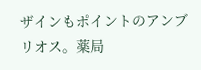ザインもポイントのアンブリオス。薬局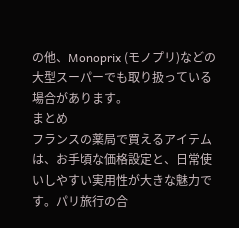の他、Monoprix (モノプリ)などの大型スーパーでも取り扱っている場合があります。
まとめ
フランスの薬局で買えるアイテムは、お手頃な価格設定と、日常使いしやすい実用性が大きな魅力です。パリ旅行の合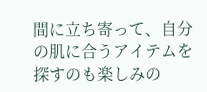間に立ち寄って、自分の肌に合うアイテムを探すのも楽しみの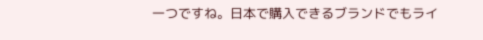一つですね。日本で購入できるブランドでもライ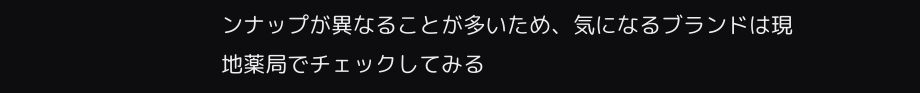ンナップが異なることが多いため、気になるブランドは現地薬局でチェックしてみる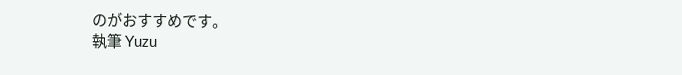のがおすすめです。
執筆 Yuzu